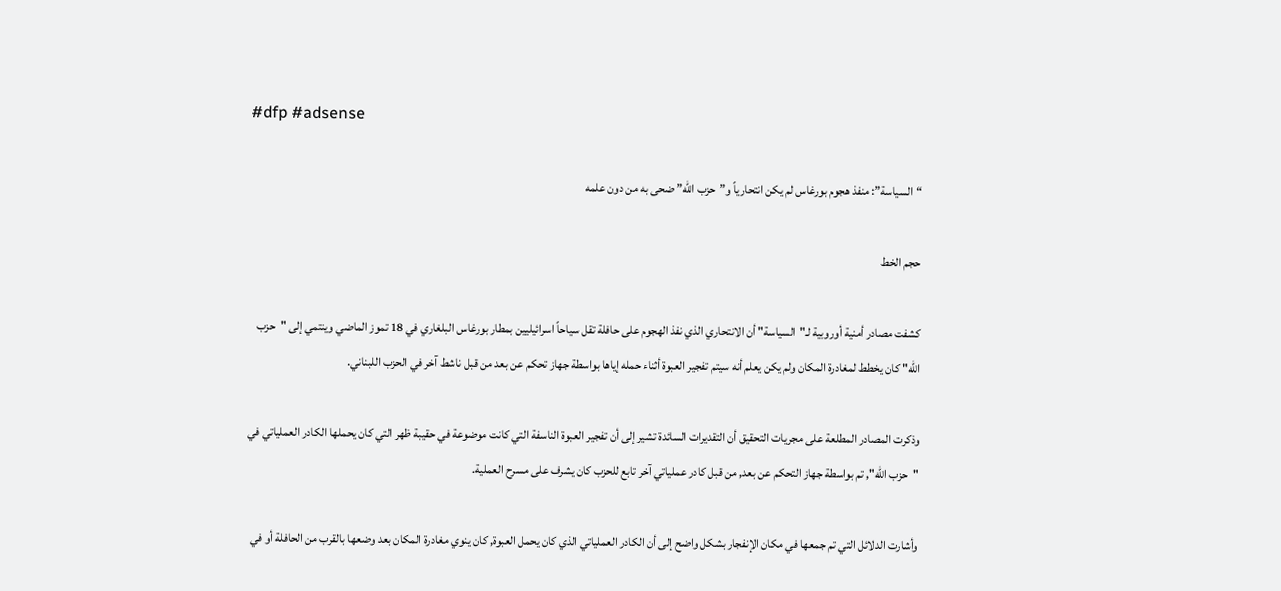#dfp #adsense

“السياسة”: منفذ هجوم بورغاس لم يكن انتحارياً و”حزب الله” ضحى به من دون علمه

حجم الخط

كشفت مصادر أمنية أوروبية لـ"السياسة" أن الانتحاري الذي نفذ الهجوم على حافلة تقل سياحاً اسرائيليين بمطار بورغاس البلغاري في 18 تموز الماضي وينتمي إلى "حزب الله" كان يخطط لمغادرة المكان ولم يكن يعلم أنه سيتم تفجير العبوة أثناء حمله إياها بواسطة جهاز تحكم عن بعد من قبل ناشط آخر في الحزب اللبناني.

وذكرت المصادر المطلعة على مجريات التحقيق أن التقديرات السائدة تشير إلى أن تفجير العبوة الناسفة التي كانت موضوعة في حقيبة ظهر التي كان يحملها الكادر العملياتي في "حزب الله", تم بواسطة جهاز التحكم عن بعد, من قبل كادر عملياتي آخر تابع للحزب كان يشرف على مسرح العملية.

وأشارت الدلائل التي تم جمعها في مكان الإنفجار بشكل واضح إلى أن الكادر العملياتي الذي كان يحمل العبوة, كان ينوي مغادرة المكان بعد وضعها بالقرب من الحافلة أو في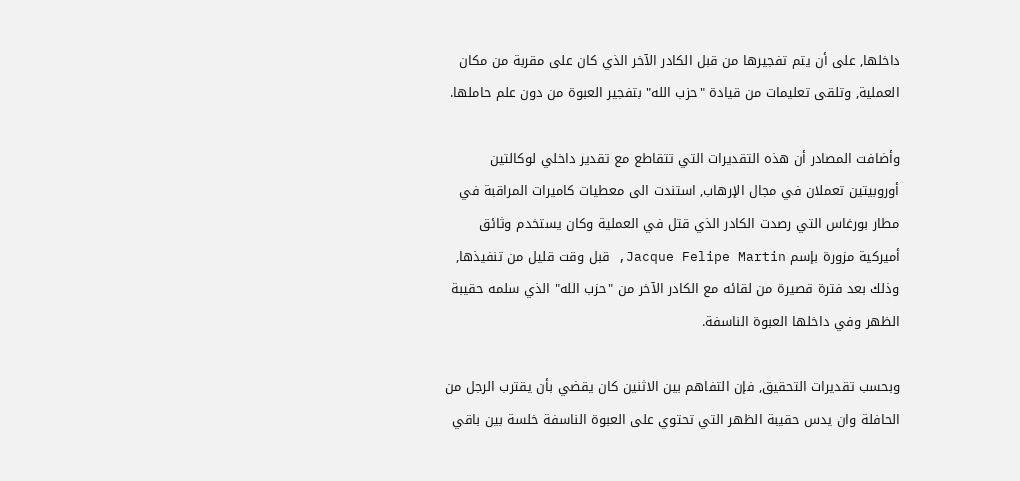داخلها, على أن يتم تفجيرها من قبل الكادر الآخر الذي كان على مقربة من مكان العملية, وتلقى تعليمات من قيادة "حزب الله" بتفجير العبوة من دون علم حاملها.

وأضافت المصادر أن هذه التقديرات التي تتقاطع مع تقدير داخلي لوكالتين أوروبيتين تعملان في مجال الإرهاب, استندت الى معطيات كاميرات المراقبة في مطار بورغاس التي رصدت الكادر الذي قتل في العملية وكان يستخدم وثائق أميركية مزورة بإسم Jacque Felipe Martin, قبل وقت قليل من تنفيذها, وذلك بعد فترة قصيرة من لقائه مع الكادر الآخر من "حزب الله" الذي سلمه حقيبة الظهر وفي داخلها العبوة الناسفة.

وبحسب تقديرات التحقيق, فإن التفاهم بين الاثنين كان يقضي بأن يقترب الرجل من الحافلة وان يدس حقيبة الظهر التي تحتوي على العبوة الناسفة خلسة بين باقي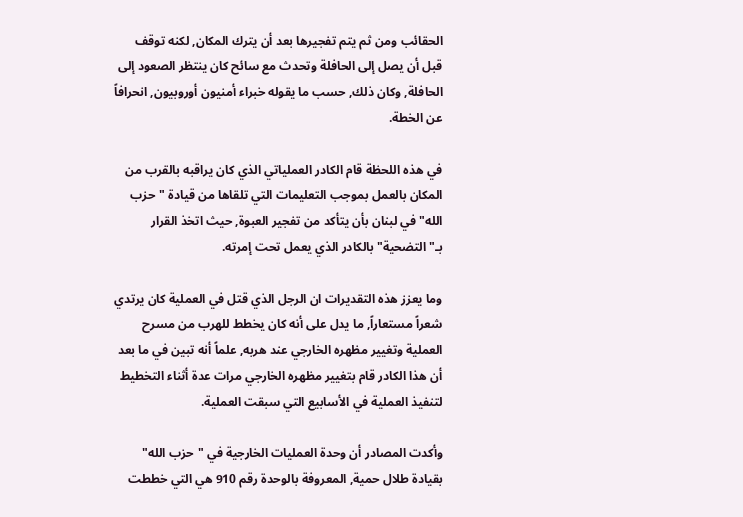الحقائب ومن ثم يتم تفجيرها بعد أن يترك المكان, لكنه توقف قبل أن يصل إلى الحافلة وتحدث مع سائح كان ينتظر الصعود إلى الحافلة, وكان ذلك, حسب ما يقوله خبراء أمنيون أوروبيون, انحرافاً عن الخطة.

في هذه اللحظة قام الكادر العملياتي الذي كان يراقبه بالقرب من المكان بالعمل بموجب التعليمات التي تلقاها من قيادة "حزب الله" في لبنان بأن يتأكد من تفجير العبوة, حيث اتخذ القرار بـ"التضحية" بالكادر الذي يعمل تحت إمرته.

وما يعزز هذه التقديرات ان الرجل الذي قتل في العملية كان يرتدي شعراً مستعاراً, ما يدل على أنه كان يخطط للهرب من مسرح العملية وتغيير مظهره الخارجي عند هربه, علماً أنه تبين في ما بعد أن هذا الكادر قام بتغيير مظهره الخارجي مرات عدة أثناء التخطيط لتنفيذ العملية في الأسابيع التي سبقت العملية.

وأكدت المصادر أن وحدة العمليات الخارجية في "حزب الله" بقيادة طلال حمية, المعروفة بالوحدة رقم 910 هي التي خططت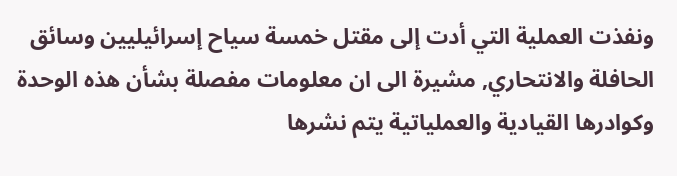ونفذت العملية التي أدت إلى مقتل خمسة سياح إسرائيليين وسائق الحافلة والانتحاري, مشيرة الى ان معلومات مفصلة بشأن هذه الوحدة وكوادرها القيادية والعملياتية يتم نشرها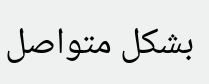بشكل متواصل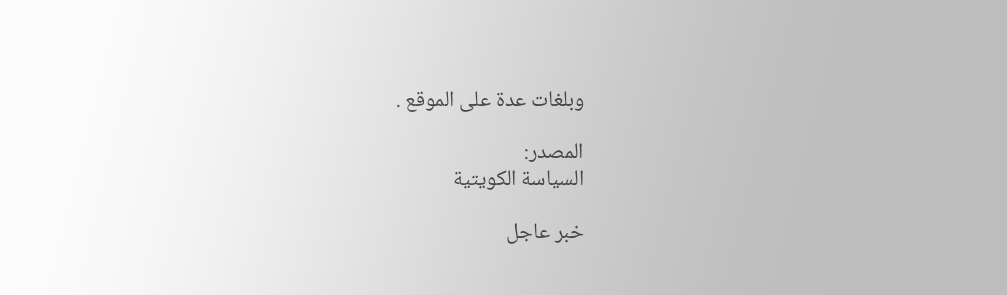وبلغات عدة على الموقع .

المصدر:
السياسة الكويتية

خبر عاجل